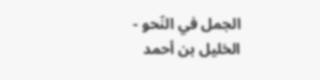الجمل في النّحو - الخليل بن أحمد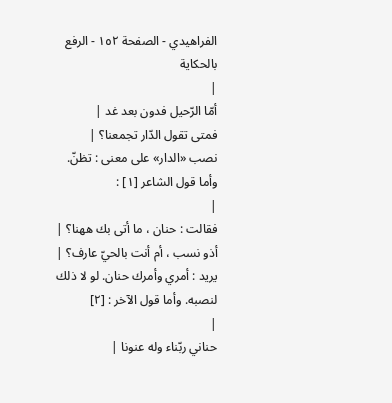الفراهيدي - الصفحة ١٥٢ - الرفع بالحكاية
|
أمّا الرّحيل فدون بعد غد |
فمتى تقول الدّار تجمعنا؟ |
نصب «الدار» على معنى : تظنّ.
وأما قول الشاعر [١] :
|
فقالت : حنان ، ما أتى بك ههنا؟ |
أذو نسب ، أم أنت بالحيّ عارف؟ |
يريد : أمري وأمرك حنان. لو لا ذلك لنصبه. وأما قول الآخر : [٢]
|
حناني ربّناء وله عنونا |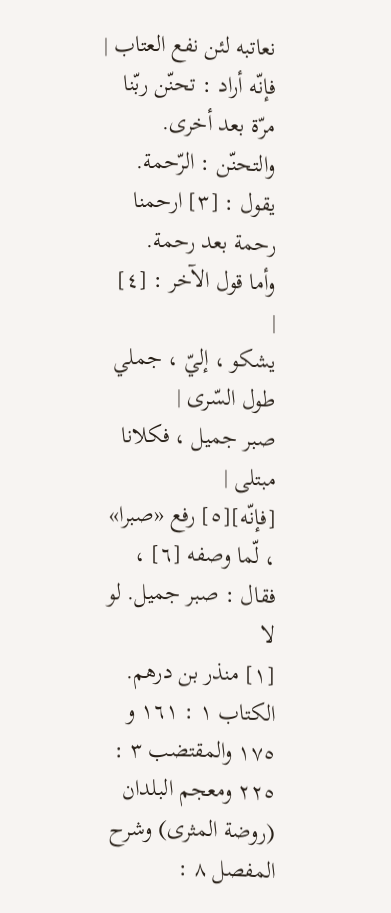نعاتبه لئن نفع العتاب |
فإنّه أراد : تحنّن ربّنا مرّة بعد أخرى. والتحنّن : الرّحمة.
يقول : [٣] ارحمنا رحمة بعد رحمة.
وأما قول الآخر : [٤]
|
يشكو ، إليّ ، جملي طول السّرى |
صبر جميل ، فكلانا مبتلى |
[فإنّه][٥] رفع «صبرا» ، لّما وصفه [٦] ، فقال : صبر جميل. لو لا
[١] منذر بن درهم. الكتاب ١ : ١٦١ و ١٧٥ والمقتضب ٣ : ٢٢٥ ومعجم البلدان (روضة المثرى) وشرح المفصل ٨ :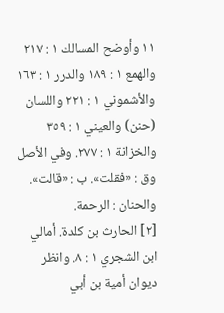١١ وأوضح المسالك ١ : ٢١٧ والهمع ١ : ١٨٩ والدرر ١ : ١٦٣ والأشموني ١ : ٢٢١ واللسان (حنن) والعيني ١ : ٣٥٩ والخزانة ١ : ٢٧٧. وفي الأصل وق : «فقلت». ب : «قالت». والحنان : الرحمة.
[٢] الحارث بن كلدة. أمالي ابن الشجري ١ : ٨. وانظر ديوان أمية بن أبي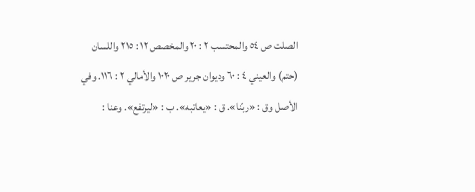الصلت ص ٥٤ والمحتسب ٢ : ٢٠ والمخصص ١٢ : ٢١٥ واللسان (حتم) والعيني ٤ : ٦٠ وديوان جرير ص ١٠٢٠ والأمالي ٢ : ١١٦. وفي الأصل وق : «ربّنا». ق : «يعاتبه». ب : «ليرتفع». وعنا :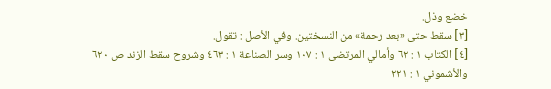خضع وذل.
[٣] سقط حتى «بعد رحمة» من النسختين. وفي الأصل : تقول.
[٤] الكتاب ١ : ٦٢ وأمالي المرتضى ١ : ١٠٧ وسر الصناعة ١ : ٤٦٣ وشروح سقط الزند ص ٦٢٠ والأشموني ١ : ٢٢١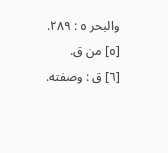والبحر ٥ : ٢٨٩.
[٥] من ق.
[٦] ق : وصفته.